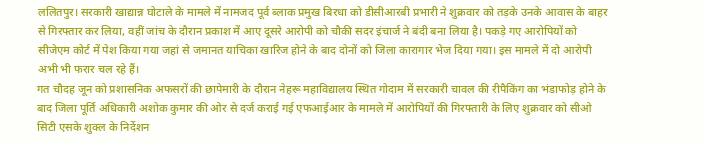ललितपुर। सरकारी खाद्यान्न घोटाले के मामले में नामजद पूर्व ब्लाक प्रमुख बिरधा को डीसीआरबी प्रभारी ने शुक्रवार को तड़के उनके आवास के बाहर से गिरफ्तार कर लिया, वहीं जांच के दौरान प्रकाश में आए दूसरे आरोपी को चौकी सदर इंचार्ज ने बंदी बना लिया है। पकड़े गए आरोपियों को सीजेएम कोर्ट में पेश किया गया जहां से जमानत याचिका खारिज होने के बाद दोनों को जिला कारागार भेज दिया गया। इस मामले में दो आरोपी अभी भी फरार चल रहे हैं।
गत चौदह जून को प्रशासनिक अफसरों की छापेमारी के दौरान नेहरू महाविद्यालय स्थित गोदाम में सरकारी चावल की रीपैकिंग का भंडाफोड़ होने के बाद जिला पूर्ति अधिकारी अशोक कुमार की ओर से दर्ज कराई गई एफआईआर के मामले में आरोपियों की गिरफ्तारी के लिए शुक्रवार को सीओ सिटी एसके शुक्ल के निर्देशन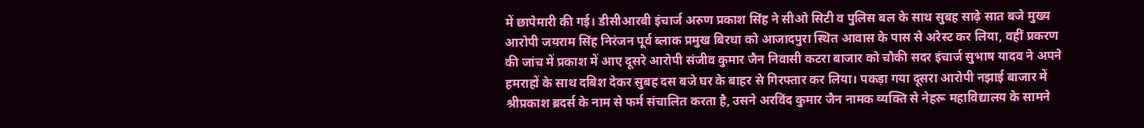में छापेमारी की गई। डीसीआरबी इंचार्ज अरुण प्रकाश सिंह ने सीओ सिटी व पुलिस बल के साथ सुबह साढ़े सात बजे मुख्य आरोपी जयराम सिंह निरंजन पूर्व ब्लाक प्रमुख बिरधा को आजादपुरा स्थित आवास के पास से अरेस्ट कर लिया, वहीं प्रकरण की जांच में प्रकाश में आए दूसरे आरोपी संजीव कुमार जैन निवासी कटरा बाजार को चौकी सदर इंचार्ज सुभाष यादव ने अपने हमराहों के साथ दबिश देकर सुबह दस बजे घर के बाहर से गिरफ्तार कर लिया। पकड़ा गया दूसरा आरोपी नझाई बाजार में श्रीप्रकाश ब्रदर्स के नाम से फर्म संचालित करता है, उसने अरविंद कुमार जैन नामक व्यक्ति से नेहरू महाविद्यालय के सामने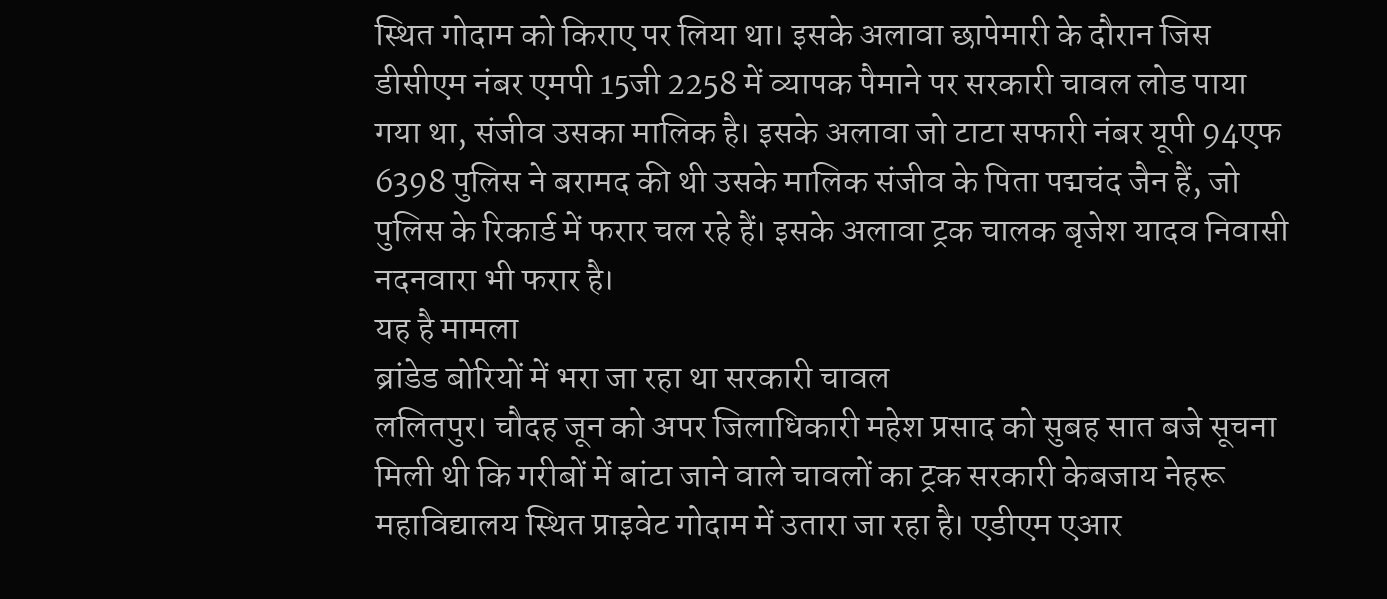स्थित गोदाम को किराए पर लिया था। इसके अलावा छापेमारी के दौरान जिस डीसीएम नंबर एमपी 15जी 2258 में व्यापक पैमाने पर सरकारी चावल लोड पाया गया था, संजीव उसका मालिक है। इसके अलावा जो टाटा सफारी नंबर यूपी 94एफ 6398 पुलिस ने बरामद की थी उसके मालिक संजीव के पिता पद्मचंद जैन हैं, जो पुलिस के रिकार्ड में फरार चल रहे हैं। इसके अलावा ट्रक चालक बृजेश यादव निवासी नदनवारा भी फरार है।
यह है मामला
ब्रांडेड बोरियों में भरा जा रहा था सरकारी चावल
ललितपुर। चौदह जून को अपर जिलाधिकारी महेश प्रसाद को सुबह सात बजे सूचना मिली थी कि गरीबों में बांटा जाने वाले चावलों का ट्रक सरकारी केबजाय नेहरू महाविद्यालय स्थित प्राइवेट गोदाम में उतारा जा रहा है। एडीएम एआर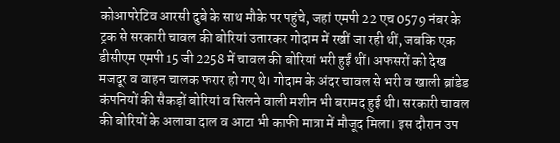कोआपरेटिव आरसी दुबे के साथ मौके पर पहुंचे, जहां एमपी 22 एच 0579 नंबर के ट्रक से सरकारी चावल की बोरियां उतारकर गोदाम में रखीं जा रही थीं, जबकि एक डीसीएम एमपी 15 जी 2258 में चावल की बोरियां भरी हुईं थीं। अफसरों को देख मजदूर व वाहन चालक फरार हो गए थे। गोदाम के अंदर चावल से भरी व खाली ब्रांडेड कंपनियों की सैकड़ों बोरियां व सिलने वाली मशीन भी बरामद हुई थी। सरकारी चावल की बोरियों के अलावा दाल व आटा भी काफी मात्रा में मौजूद मिला। इस दौरान उप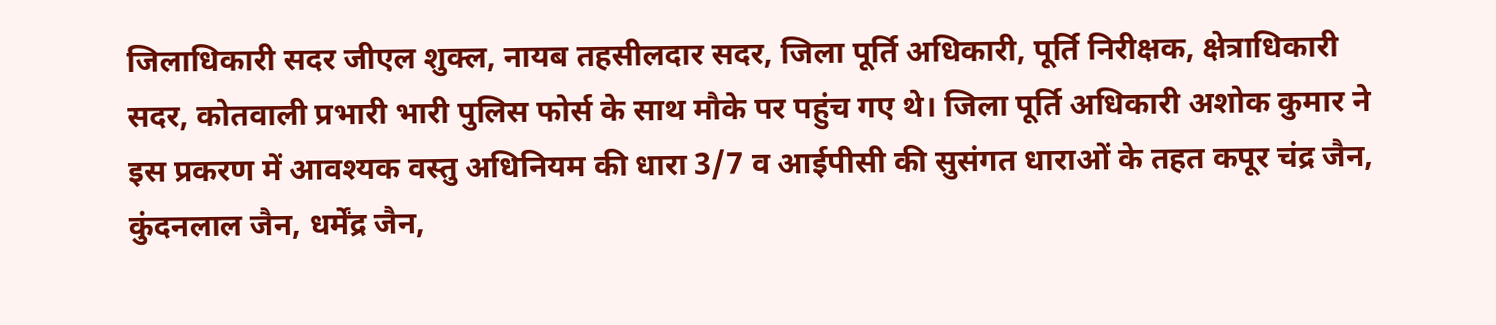जिलाधिकारी सदर जीएल शुक्ल, नायब तहसीलदार सदर, जिला पूर्ति अधिकारी, पूर्ति निरीक्षक, क्षेत्राधिकारी सदर, कोतवाली प्रभारी भारी पुलिस फोर्स के साथ मौके पर पहुंच गए थे। जिला पूर्ति अधिकारी अशोक कुमार ने इस प्रकरण में आवश्यक वस्तु अधिनियम की धारा 3/7 व आईपीसी की सुसंगत धाराओं के तहत कपूर चंद्र जैन, कुंदनलाल जैन, धर्मेंद्र जैन,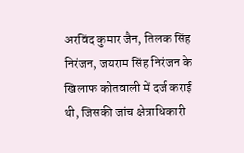अरविंद कुमार जैन, तिलक सिंह निरंजन, जयराम सिंह निरंजन के खिलाफ कोतवाली में दर्ज कराई थी, जिसकी जांच क्षेत्राधिकारी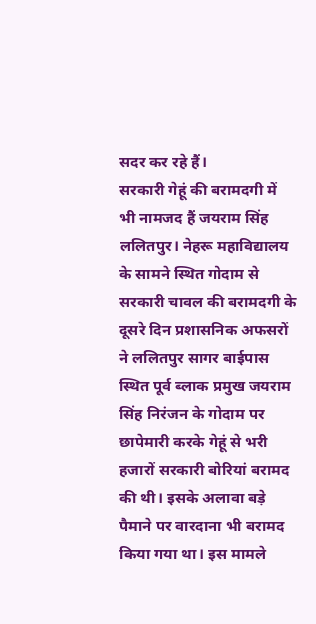सदर कर रहे हैं।
सरकारी गेहूं की बरामदगी में
भी नामजद हैं जयराम सिंह
ललितपुर। नेहरू महाविद्यालय के सामने स्थित गोदाम से सरकारी चावल की बरामदगी के दूसरे दिन प्रशासनिक अफसरों ने ललितपुर सागर बाईपास स्थित पूर्व ब्लाक प्रमुख जयराम सिंह निरंजन के गोदाम पर छापेमारी करके गेहूं से भरी हजारों सरकारी बोरियां बरामद की थी। इसके अलावा बड़े पैमाने पर वारदाना भी बरामद किया गया था। इस मामले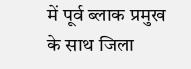में पूर्व ब्लाक प्रमुख के साथ जिला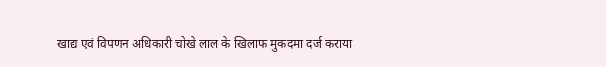खाद्य एवं विपणन अधिकारी चोखे लाल के खिलाफ मुकदमा दर्ज कराया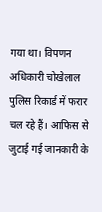गया था। विपणन अधिकारी चोखेलाल पुलिस रिकार्ड में फरार चल रहे हैं। आफिस से जुटाई गई जानकारी के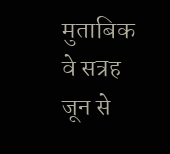मुताबिक वे सत्रह जून से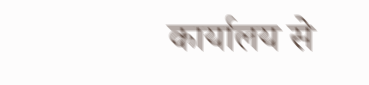कार्यालय से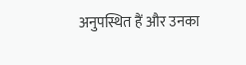अनुपस्थित हैं और उनका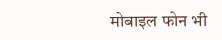मोबाइल फोन भी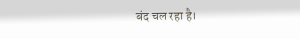बंद चल रहा है।